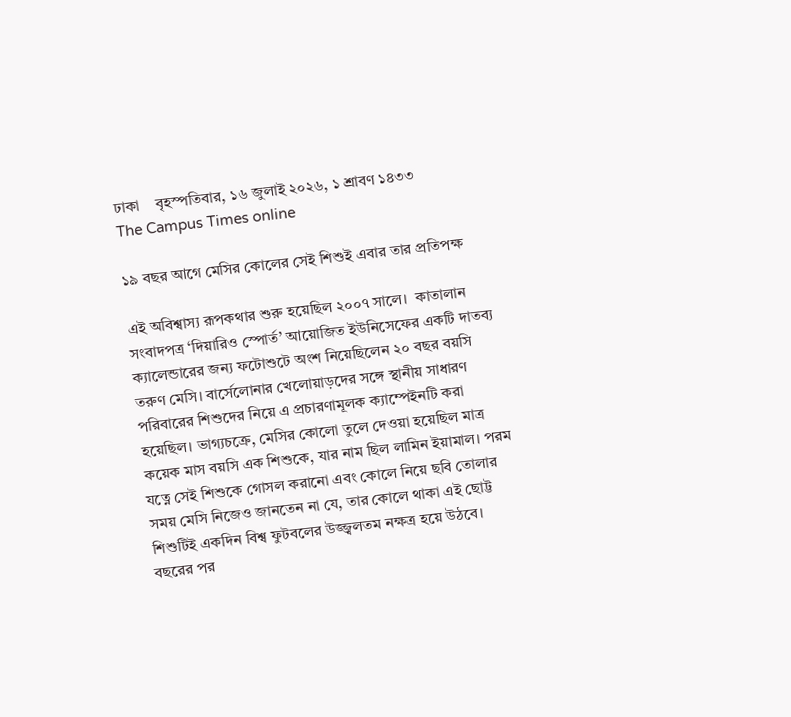ঢাকা    বৃহস্পতিবার, ১৬ জুলাই ২০২৬, ১ শ্রাবণ ১৪৩৩
The Campus Times online

১৯ বছর আগে মেসির কোলের সেই শিশুই এবার তার প্রতিপক্ষ

এই অবিশ্বাস্য রূপকথার শুরু হয়েছিল ২০০৭ সালে।  কাতালান সংবাদপত্র ‘দিয়ারিও স্পোর্ত’ আয়োজিত ইউনিসেফের একটি দাতব্য ক্যালেন্ডারের জন্য ফটোশুটে অংশ নিয়েছিলেন ২০ বছর বয়সি তরুণ মেসি। বার্সেলোনার খেলোয়াড়দের সঙ্গে স্থানীয় সাধারণ পরিবারের শিশুদের নিয়ে এ প্রচারণামূলক ক্যাম্পেইনটি করা হয়েছিল। ভাগ্যচক্রে, মেসির কোলো তুলে দেওয়া হয়েছিল মাত্র কয়েক মাস বয়সি এক শিশুকে, যার নাম ছিল লামিন ইয়ামাল। পরম যত্নে সেই শিশুকে গোসল করানো এবং কোলে নিয়ে ছবি তোলার সময় মেসি নিজেও জানতেন না যে, তার কোলে থাকা এই ছোট্ট শিশুটিই একদিন বিশ্ব ফুটবলের উজ্জ্বলতম নক্ষত্র হয়ে উঠবে।  বছরের পর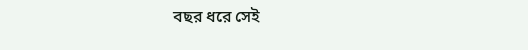বছর ধরে সেই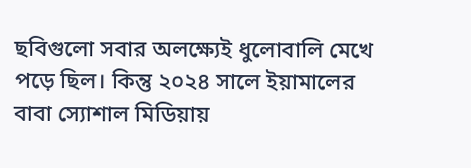ছবিগুলো সবার অলক্ষ্যেই ধুলোবালি মেখে পড়ে ছিল। কিন্তু ২০২৪ সালে ইয়ামালের বাবা স্যোশাল মিডিয়ায়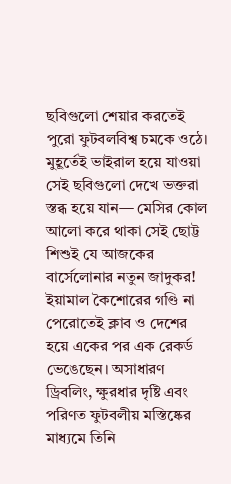ছবিগুলো শেয়ার করতেই পুরো ফুটবলবিশ্ব চমকে ওঠে।  মুহূর্তেই ভাইরাল হয়ে যাওয়া সেই ছবিগুলো দেখে ভক্তরা স্তব্ধ হয়ে যান— মেসির কোল আলো করে থাকা সেই ছোট্ট শিশুই যে আজকের বার্সেলোনার নতুন জাদুকর!  ইয়ামাল কৈশোরের গণ্ডি না পেরোতেই ক্লাব ও দেশের হয়ে একের পর এক রেকর্ড ভেঙেছেন। অসাধারণ ড্রিবলিং, ক্ষুরধার দৃষ্টি এবং পরিণত ফুটবলীয় মস্তিষ্কের মাধ্যমে তিনি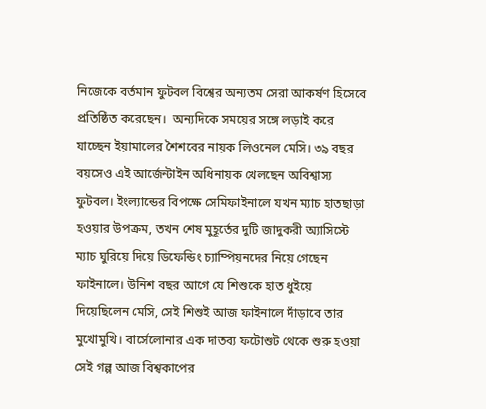নিজেকে বর্তমান ফুটবল বিশ্বের অন্যতম সেরা আকর্ষণ হিসেবে প্রতিষ্ঠিত করেছেন।  অন্যদিকে সময়ের সঙ্গে লড়াই করে যাচ্ছেন ইয়ামালের শৈশবের নায়ক লিওনেল মেসি। ৩৯ বছর বয়সেও এই আর্জেন্টাইন অধিনায়ক খেলছেন অবিশ্বাস্য ফুটবল। ইংল্যান্ডের বিপক্ষে সেমিফাইনালে যখন ম্যাচ হাতছাড়া হওয়ার উপক্রম, তখন শেষ মুহূর্তের দুটি জাদুকরী অ্যাসিস্টে ম্যাচ ঘুরিয়ে দিয়ে ডিফেন্ডিং চ্যাম্পিয়নদের নিয়ে গেছেন ফাইনালে। উনিশ বছর আগে যে শিশুকে হাত ধুইয়ে দিয়েছিলেন মেসি, সেই শিশুই আজ ফাইনালে দাঁড়াবে তার মুখোমুখি। বার্সেলোনার এক দাতব্য ফটোশুট থেকে শুরু হওয়া সেই গল্প আজ বিশ্বকাপের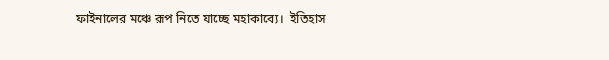ফাইনালের মঞ্চে রূপ নিতে যাচ্ছে মহাকাব্যে।  ইতিহাস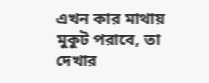এখন কার মাথায় মুকুট পরাবে, তা দেখার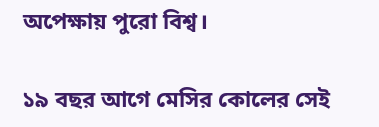অপেক্ষায় পুরো বিশ্ব।

১৯ বছর আগে মেসির কোলের সেই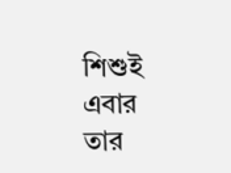শিশুই এবার তার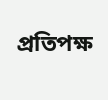প্রতিপক্ষ